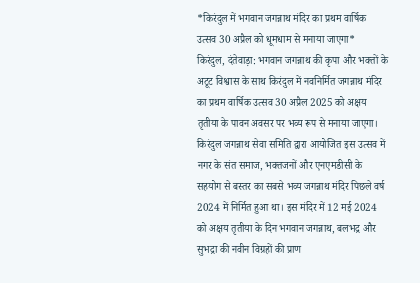*किरंदुल में भगवान जगन्नाथ मंदिर का प्रथम वार्षिक उत्सव 30 अप्रैल को धूमधाम से मनाया जाएगा*
किरंदुल, दंतेवाड़ा: भगवान जगन्नाथ की कृपा और भक्तों के अटूट विश्वास के साथ किरंदुल में नवनिर्मित जगन्नाथ मंदिर का प्रथम वार्षिक उत्सव 30 अप्रैल 2025 को अक्षय तृतीया के पावन अवसर पर भव्य रूप से मनाया जाएगा। किरंदुल जगन्नाथ सेवा समिति द्वारा आयोजित इस उत्सव में नगर के संत समाज, भक्तजनों और एनएमडीसी के सहयोग से बस्तर का सबसे भव्य जगन्नाथ मंदिर पिछले वर्ष 2024 में निर्मित हुआ था। इस मंदिर में 12 मई 2024 को अक्षय तृतीया के दिन भगवान जगन्नाथ, बलभद्र और सुभद्रा की नवीन विग्रहों की प्राण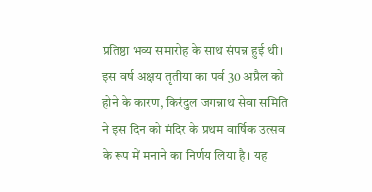प्रतिष्ठा भव्य समारोह के साथ संपन्न हुई थी।
इस वर्ष अक्षय तृतीया का पर्व 30 अप्रैल को होने के कारण, किरंदुल जगन्नाथ सेवा समिति ने इस दिन को मंदिर के प्रथम वार्षिक उत्सव के रूप में मनाने का निर्णय लिया है। यह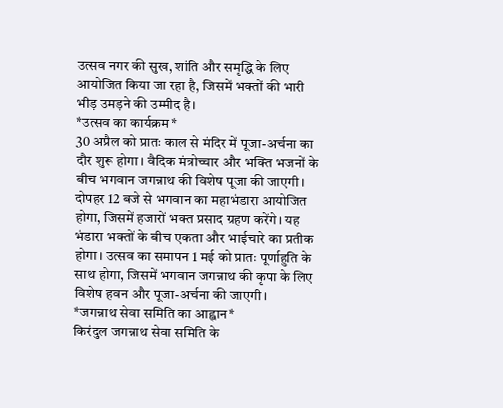उत्सव नगर की सुख, शांति और समृद्धि के लिए आयोजित किया जा रहा है, जिसमें भक्तों की भारी भीड़ उमड़ने की उम्मीद है।
*उत्सव का कार्यक्रम*
30 अप्रैल को प्रातः काल से मंदिर में पूजा-अर्चना का दौर शुरू होगा। वैदिक मंत्रोच्चार और भक्ति भजनों के बीच भगवान जगन्नाथ की विशेष पूजा की जाएगी। दोपहर 12 बजे से भगवान का महाभंडारा आयोजित होगा, जिसमें हजारों भक्त प्रसाद ग्रहण करेंगे। यह भंडारा भक्तों के बीच एकता और भाईचारे का प्रतीक होगा। उत्सव का समापन 1 मई को प्रातः पूर्णाहुति के साथ होगा, जिसमें भगवान जगन्नाथ की कृपा के लिए विशेष हवन और पूजा-अर्चना की जाएगी।
*जगन्नाथ सेवा समिति का आह्वान*
किरंदुल जगन्नाथ सेवा समिति के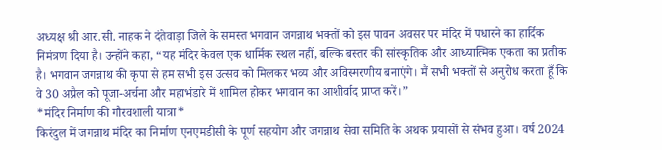अध्यक्ष श्री आर.सी. नाहक ने दंतेवाड़ा जिले के समस्त भगवान जगन्नाथ भक्तों को इस पावन अवसर पर मंदिर में पधारने का हार्दिक निमंत्रण दिया है। उन्होंने कहा, “यह मंदिर केवल एक धार्मिक स्थल नहीं, बल्कि बस्तर की सांस्कृतिक और आध्यात्मिक एकता का प्रतीक है। भगवान जगन्नाथ की कृपा से हम सभी इस उत्सव को मिलकर भव्य और अविस्मरणीय बनाएंगे। मैं सभी भक्तों से अनुरोध करता हूँ कि वे 30 अप्रैल को पूजा-अर्चना और महाभंडारे में शामिल होकर भगवान का आशीर्वाद प्राप्त करें।”
*मंदिर निर्माण की गौरवशाली यात्रा*
किरंदुल में जगन्नाथ मंदिर का निर्माण एनएमडीसी के पूर्ण सहयोग और जगन्नाथ सेवा समिति के अथक प्रयासों से संभव हुआ। वर्ष 2024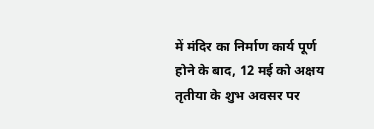में मंदिर का निर्माण कार्य पूर्ण होने के बाद, 12 मई को अक्षय तृतीया के शुभ अवसर पर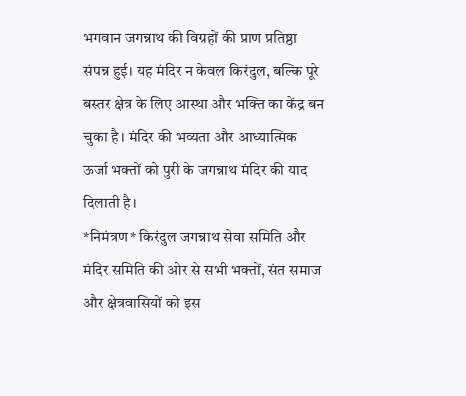भगवान जगन्नाथ की विग्रहों की प्राण प्रतिष्ठा संपन्न हुई। यह मंदिर न केवल किरंदुल, बल्कि पूरे बस्तर क्षेत्र के लिए आस्था और भक्ति का केंद्र बन चुका है। मंदिर की भव्यता और आध्यात्मिक ऊर्जा भक्तों को पुरी के जगन्नाथ मंदिर की याद दिलाती है।
*निमंत्रण* किरंदुल जगन्नाथ सेवा समिति और मंदिर समिति की ओर से सभी भक्तों, संत समाज और क्षेत्रवासियों को इस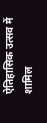ऐतिहासिक उत्सव में शामिल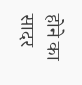होने का सादर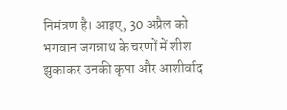निमंत्रण है। आइए, 30 अप्रैल को भगवान जगन्नाथ के चरणों में शीश झुकाकर उनकी कृपा और आशीर्वाद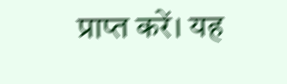प्राप्त करें। यह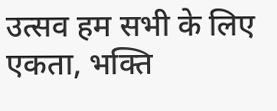उत्सव हम सभी के लिए एकता, भक्ति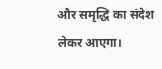और समृद्धि का संदेश लेकर आएगा।